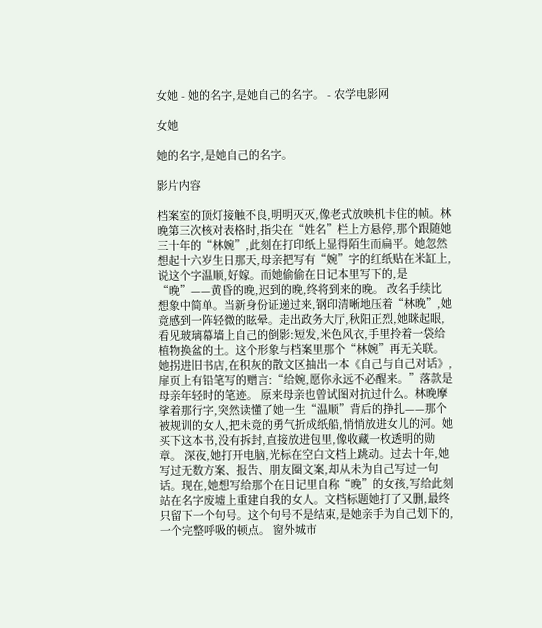女她 - 她的名字,是她自己的名字。 - 农学电影网

女她

她的名字,是她自己的名字。

影片内容

档案室的顶灯接触不良,明明灭灭,像老式放映机卡住的帧。林晚第三次核对表格时,指尖在“姓名”栏上方悬停,那个跟随她三十年的“林婉”,此刻在打印纸上显得陌生而扁平。她忽然想起十六岁生日那天,母亲把写有“婉”字的红纸贴在米缸上,说这个字温顺,好嫁。而她偷偷在日记本里写下的,是“晚”——黄昏的晚,迟到的晚,终将到来的晚。 改名手续比想象中简单。当新身份证递过来,钢印清晰地压着“林晚”,她竟感到一阵轻微的眩晕。走出政务大厅,秋阳正烈,她眯起眼,看见玻璃幕墙上自己的倒影:短发,米色风衣,手里拎着一袋给植物换盆的土。这个形象与档案里那个“林婉”再无关联。她拐进旧书店,在积灰的散文区抽出一本《自己与自己对话》,扉页上有铅笔写的赠言:“给婉,愿你永远不必醒来。”落款是母亲年轻时的笔迹。 原来母亲也曾试图对抗过什么。林晚摩挲着那行字,突然读懂了她一生“温顺”背后的挣扎——那个被规训的女人,把未竟的勇气折成纸船,悄悄放进女儿的河。她买下这本书,没有拆封,直接放进包里,像收藏一枚透明的勋章。 深夜,她打开电脑,光标在空白文档上跳动。过去十年,她写过无数方案、报告、朋友圈文案,却从未为自己写过一句话。现在,她想写给那个在日记里自称“晚”的女孩,写给此刻站在名字废墟上重建自我的女人。文档标题她打了又删,最终只留下一个句号。这个句号不是结束,是她亲手为自己划下的,一个完整呼吸的顿点。 窗外城市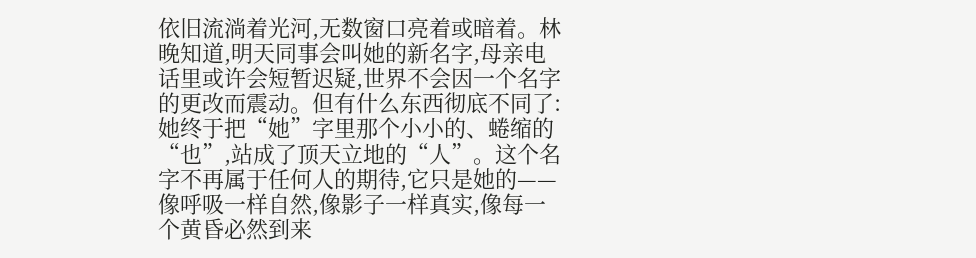依旧流淌着光河,无数窗口亮着或暗着。林晚知道,明天同事会叫她的新名字,母亲电话里或许会短暂迟疑,世界不会因一个名字的更改而震动。但有什么东西彻底不同了:她终于把“她”字里那个小小的、蜷缩的“也”,站成了顶天立地的“人”。这个名字不再属于任何人的期待,它只是她的——像呼吸一样自然,像影子一样真实,像每一个黄昏必然到来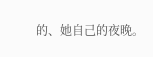的、她自己的夜晚。